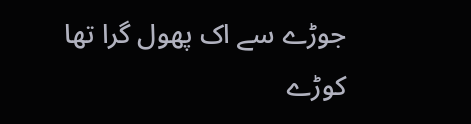جوڑے سے اک پھول گرا تھا کوڑے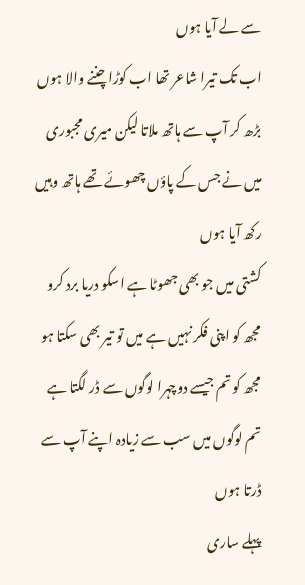سے لے آیا ہوں
اب تک تیرا شاعر تھا اب کوڑا چننے والا ہوں
بڑھ کر آپ سے ہاتھ ملاتا لیکن میری مجبوری
میں نے جس کے پاؤں چھوئے تھے ہاتھ وہیں رکھ آیا ہوں
کشتی میں جو بھی جھوٹا ہے اسکو دریا برد کرو
مجھ کو اپنی فکر نہیں ہے میں تو تیر بھی سکتا ہو
مجھ کو تم جیسے دوچہرا لوگوں سے ڈر لگتا ہے
تم لوگوں میں سب سے زیادہ اپنے آپ سے ڈرتا ہوں
پہلے ساری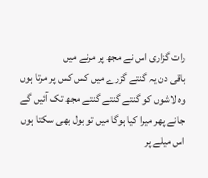رات گزاری اس نے مجھ پر مرنے میں
باقی دن یہ گنتے گزرے میں کس کس پر مرتا ہوں
وہ لاشوں کو گنتے گنتے گنتے مجھ تک آئیں گے
جانے پھر میرا کیا ہوگا میں تو بول بھی سکتا ہوں
اس میلے پر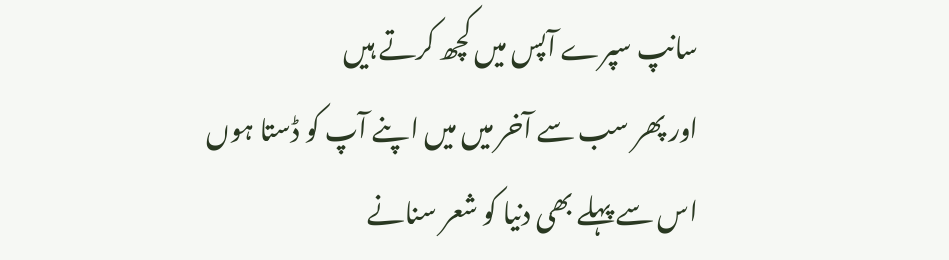سانپ سپرے آپس میں کچھ کرتے ہیں
اور پھر سب سے آخر میں میں اپنے آپ کو ڈستا ہوں
اس سے پہلے بھی دنیا کو شعر سنانے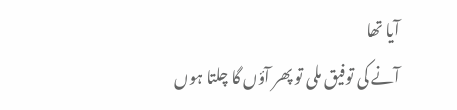آیا تھا
آنے کی توفیق ملی تو پھر آؤں گا چلتا ہوں